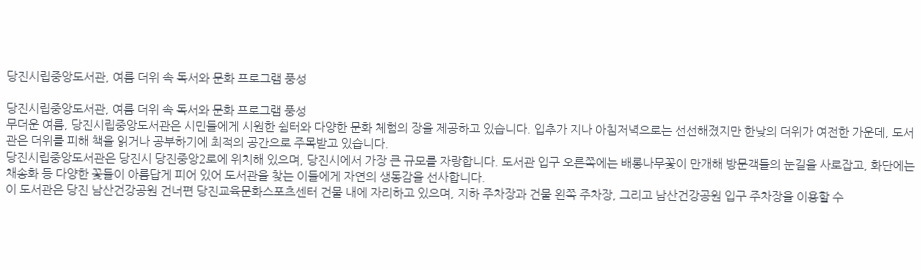당진시립중앙도서관, 여름 더위 속 독서와 문화 프로그램 풍성

당진시립중앙도서관, 여름 더위 속 독서와 문화 프로그램 풍성
무더운 여름, 당진시립중앙도서관은 시민들에게 시원한 쉼터와 다양한 문화 체험의 장을 제공하고 있습니다. 입추가 지나 아침저녁으로는 선선해졌지만 한낮의 더위가 여전한 가운데, 도서관은 더위를 피해 책을 읽거나 공부하기에 최적의 공간으로 주목받고 있습니다.
당진시립중앙도서관은 당진시 당진중앙2로에 위치해 있으며, 당진시에서 가장 큰 규모를 자랑합니다. 도서관 입구 오른쪽에는 배롱나무꽃이 만개해 방문객들의 눈길을 사로잡고, 화단에는 채송화 등 다양한 꽃들이 아름답게 피어 있어 도서관을 찾는 이들에게 자연의 생동감을 선사합니다.
이 도서관은 당진 남산건강공원 건너편 당진교육문화스포츠센터 건물 내에 자리하고 있으며, 지하 주차장과 건물 왼쪽 주차장, 그리고 남산건강공원 입구 주차장을 이용할 수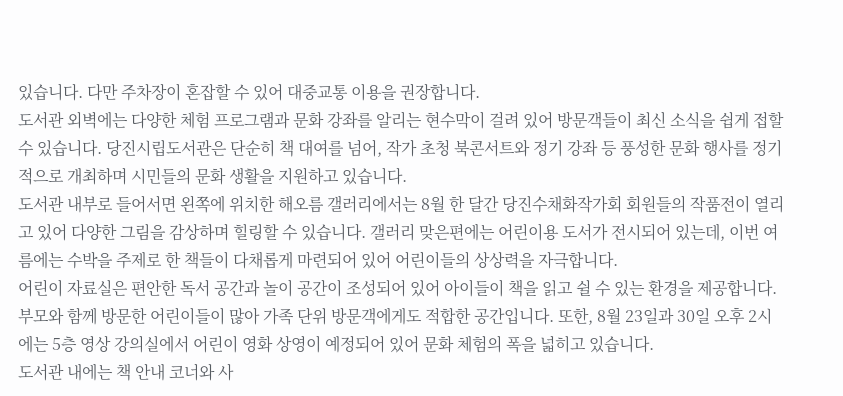있습니다. 다만 주차장이 혼잡할 수 있어 대중교통 이용을 권장합니다.
도서관 외벽에는 다양한 체험 프로그램과 문화 강좌를 알리는 현수막이 걸려 있어 방문객들이 최신 소식을 쉽게 접할 수 있습니다. 당진시립도서관은 단순히 책 대여를 넘어, 작가 초청 북콘서트와 정기 강좌 등 풍성한 문화 행사를 정기적으로 개최하며 시민들의 문화 생활을 지원하고 있습니다.
도서관 내부로 들어서면 왼쪽에 위치한 해오름 갤러리에서는 8월 한 달간 당진수채화작가회 회원들의 작품전이 열리고 있어 다양한 그림을 감상하며 힐링할 수 있습니다. 갤러리 맞은편에는 어린이용 도서가 전시되어 있는데, 이번 여름에는 수박을 주제로 한 책들이 다채롭게 마련되어 있어 어린이들의 상상력을 자극합니다.
어린이 자료실은 편안한 독서 공간과 놀이 공간이 조성되어 있어 아이들이 책을 읽고 쉴 수 있는 환경을 제공합니다. 부모와 함께 방문한 어린이들이 많아 가족 단위 방문객에게도 적합한 공간입니다. 또한, 8월 23일과 30일 오후 2시에는 5층 영상 강의실에서 어린이 영화 상영이 예정되어 있어 문화 체험의 폭을 넓히고 있습니다.
도서관 내에는 책 안내 코너와 사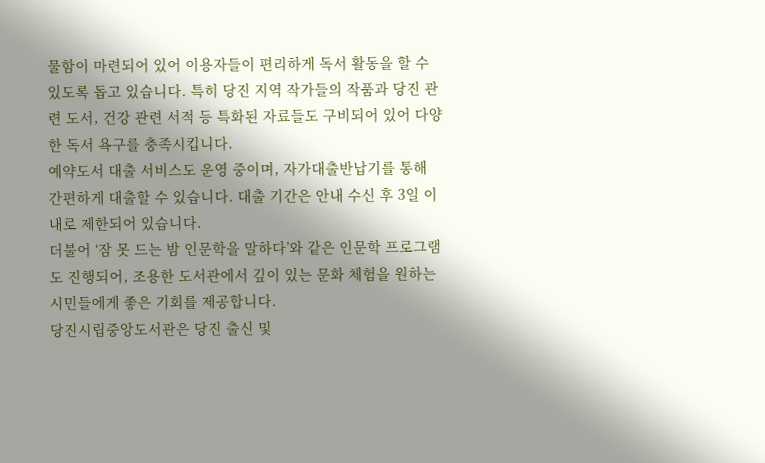물함이 마련되어 있어 이용자들이 편리하게 독서 활동을 할 수 있도록 돕고 있습니다. 특히 당진 지역 작가들의 작품과 당진 관련 도서, 건강 관련 서적 등 특화된 자료들도 구비되어 있어 다양한 독서 욕구를 충족시킵니다.
예약도서 대출 서비스도 운영 중이며, 자가대출반납기를 통해 간편하게 대출할 수 있습니다. 대출 기간은 안내 수신 후 3일 이내로 제한되어 있습니다.
더불어 ‘잠 못 드는 밤 인문학을 말하다’와 같은 인문학 프로그램도 진행되어, 조용한 도서관에서 깊이 있는 문화 체험을 원하는 시민들에게 좋은 기회를 제공합니다.
당진시립중앙도서관은 당진 출신 및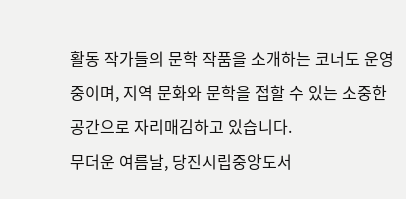활동 작가들의 문학 작품을 소개하는 코너도 운영 중이며, 지역 문화와 문학을 접할 수 있는 소중한 공간으로 자리매김하고 있습니다.
무더운 여름날, 당진시립중앙도서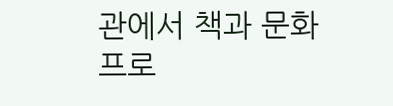관에서 책과 문화 프로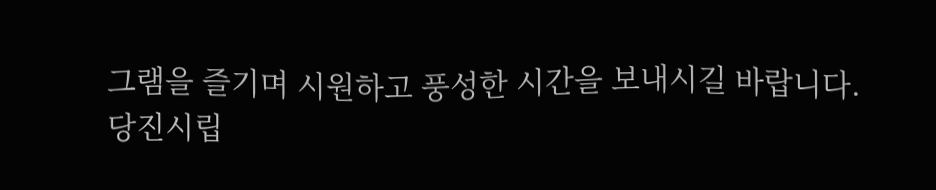그램을 즐기며 시원하고 풍성한 시간을 보내시길 바랍니다.
당진시립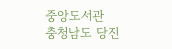중앙도서관
충청남도 당진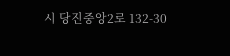시 당진중앙2로 132-30